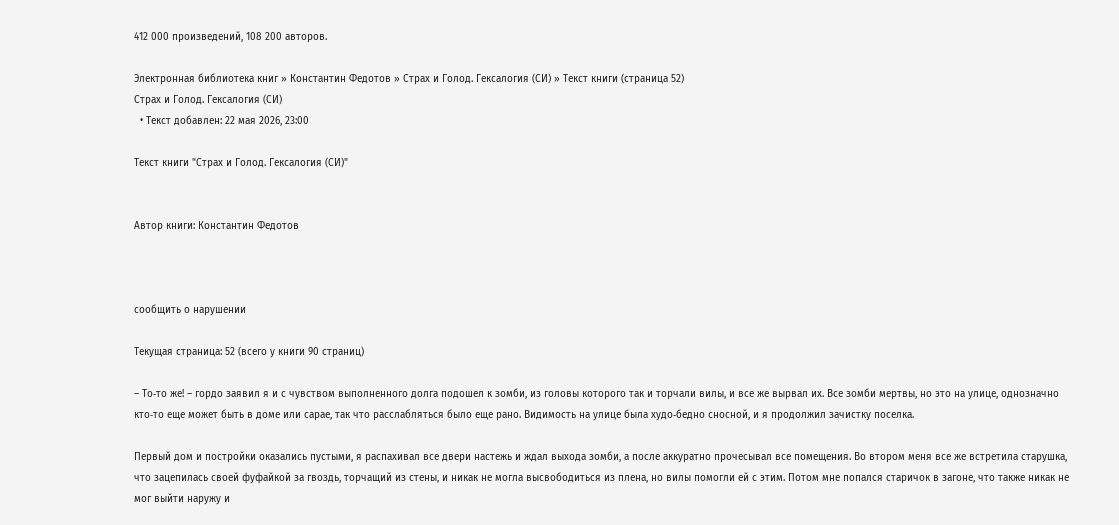412 000 произведений, 108 200 авторов.

Электронная библиотека книг » Константин Федотов » Страх и Голод. Гексалогия (СИ) » Текст книги (страница 52)
Страх и Голод. Гексалогия (СИ)
  • Текст добавлен: 22 мая 2026, 23:00

Текст книги "Страх и Голод. Гексалогия (СИ)"


Автор книги: Константин Федотов



сообщить о нарушении

Текущая страница: 52 (всего у книги 90 страниц)

– То‑то же! – гордо заявил я и с чувством выполненного долга подошел к зомби, из головы которого так и торчали вилы, и все же вырвал их. Все зомби мертвы, но это на улице, однозначно кто‑то еще может быть в доме или сарае, так что расслабляться было еще рано. Видимость на улице была худо‑бедно сносной, и я продолжил зачистку поселка.

Первый дом и постройки оказались пустыми, я распахивал все двери настежь и ждал выхода зомби, а после аккуратно прочесывал все помещения. Во втором меня все же встретила старушка, что зацепилась своей фуфайкой за гвоздь, торчащий из стены, и никак не могла высвободиться из плена, но вилы помогли ей с этим. Потом мне попался старичок в загоне, что также никак не мог выйти наружу и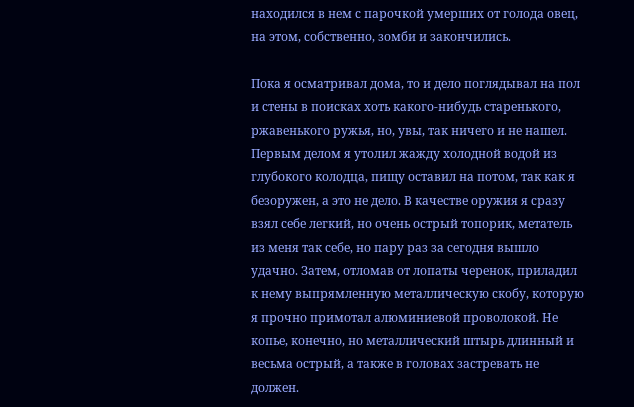находился в нем с парочкой умерших от голода овец, на этом, собственно, зомби и закончились.

Пока я осматривал дома, то и дело поглядывал на пол и стены в поисках хоть какого‑нибудь старенького, ржавенького ружья, но, увы, так ничего и не нашел. Первым делом я утолил жажду холодной водой из глубокого колодца, пищу оставил на потом, так как я безоружен, а это не дело. В качестве оружия я сразу взял себе легкий, но очень острый топорик, метатель из меня так себе, но пару раз за сегодня вышло удачно. Затем, отломав от лопаты черенок, приладил к нему выпрямленную металлическую скобу, которую я прочно примотал алюминиевой проволокой. Не копье, конечно, но металлический штырь длинный и весьма острый, а также в головах застревать не должен.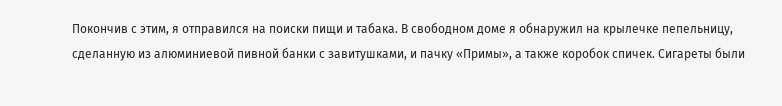Покончив с этим, я отправился на поиски пищи и табака. В свободном доме я обнаружил на крылечке пепельницу, сделанную из алюминиевой пивной банки с завитушками, и пачку «Примы», а также коробок спичек. Сигареты были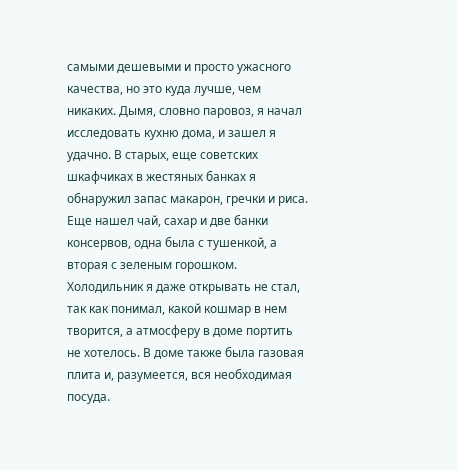самыми дешевыми и просто ужасного качества, но это куда лучше, чем никаких. Дымя, словно паровоз, я начал исследовать кухню дома, и зашел я удачно. В старых, еще советских шкафчиках в жестяных банках я обнаружил запас макарон, гречки и риса. Еще нашел чай, сахар и две банки консервов, одна была с тушенкой, а вторая с зеленым горошком. Холодильник я даже открывать не стал, так как понимал, какой кошмар в нем творится, а атмосферу в доме портить не хотелось. В доме также была газовая плита и, разумеется, вся необходимая посуда.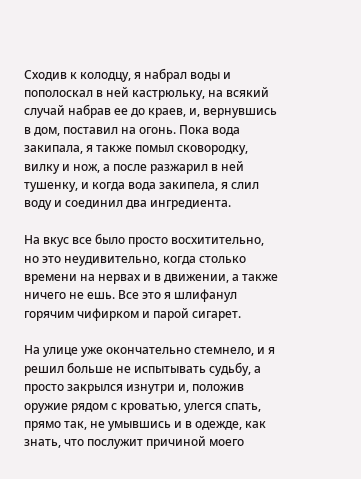Сходив к колодцу, я набрал воды и пополоскал в ней кастрюльку, на всякий случай набрав ее до краев, и, вернувшись в дом, поставил на огонь. Пока вода закипала, я также помыл сковородку, вилку и нож, а после разжарил в ней тушенку, и когда вода закипела, я слил воду и соединил два ингредиента.

На вкус все было просто восхитительно, но это неудивительно, когда столько времени на нервах и в движении, а также ничего не ешь. Все это я шлифанул горячим чифирком и парой сигарет.

На улице уже окончательно стемнело, и я решил больше не испытывать судьбу, а просто закрылся изнутри и, положив оружие рядом с кроватью, улегся спать, прямо так, не умывшись и в одежде, как знать, что послужит причиной моего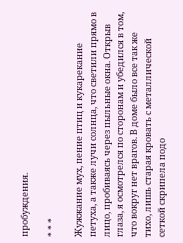пробуждения.

* * *

Жужжание мух, пение птиц и кукарекание петуха, а также лучи солнца, что светили прямо в лицо, пробиваясь через пыльные окна. Открыв глаза, я осмотрелся по сторонам и убедился в том, что вокруг нет врагов. В доме было все так же тихо, лишь старая кровать с металлической сеткой скрипела подо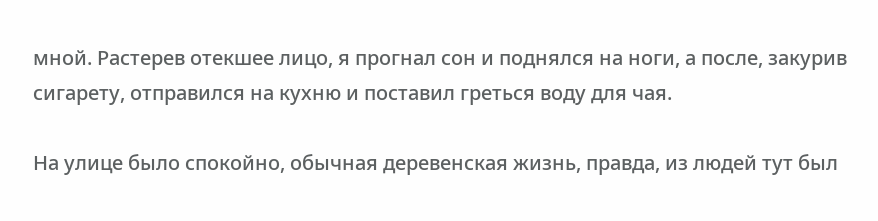мной. Растерев отекшее лицо, я прогнал сон и поднялся на ноги, а после, закурив сигарету, отправился на кухню и поставил греться воду для чая.

На улице было спокойно, обычная деревенская жизнь, правда, из людей тут был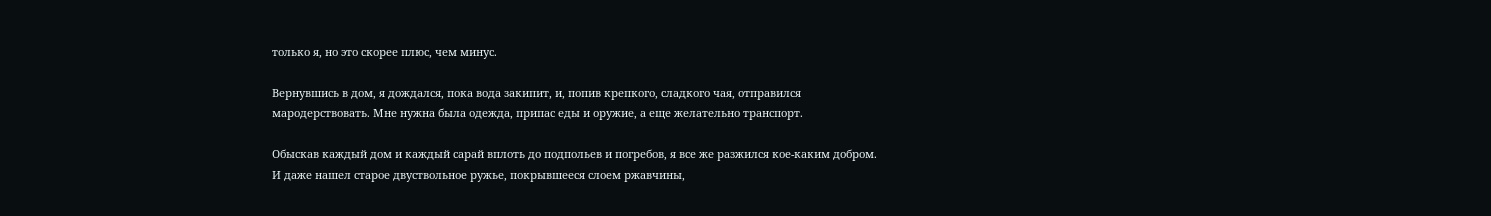только я, но это скорее плюс, чем минус.

Вернувшись в дом, я дождался, пока вода закипит, и, попив крепкого, сладкого чая, отправился мародерствовать. Мне нужна была одежда, припас еды и оружие, а еще желательно транспорт.

Обыскав каждый дом и каждый сарай вплоть до подпольев и погребов, я все же разжился кое‑каким добром. И даже нашел старое двуствольное ружье, покрывшееся слоем ржавчины,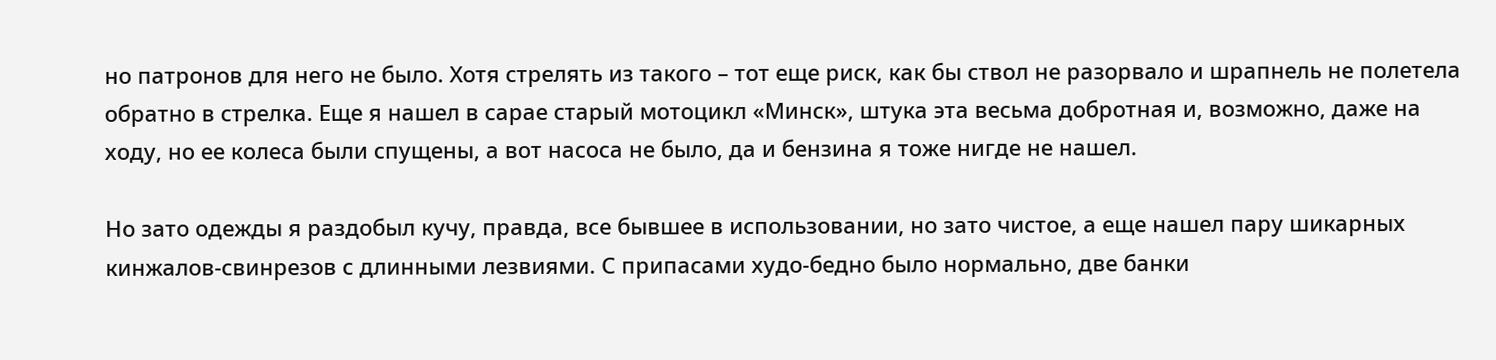но патронов для него не было. Хотя стрелять из такого – тот еще риск, как бы ствол не разорвало и шрапнель не полетела обратно в стрелка. Еще я нашел в сарае старый мотоцикл «Минск», штука эта весьма добротная и, возможно, даже на ходу, но ее колеса были спущены, а вот насоса не было, да и бензина я тоже нигде не нашел.

Но зато одежды я раздобыл кучу, правда, все бывшее в использовании, но зато чистое, а еще нашел пару шикарных кинжалов‑свинрезов с длинными лезвиями. С припасами худо‑бедно было нормально, две банки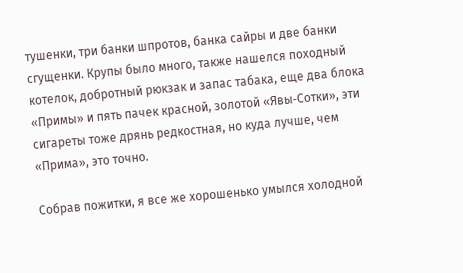тушенки, три банки шпротов, банка сайры и две банки сгущенки. Крупы было много, также нашелся походный котелок, добротный рюкзак и запас табака, еще два блока «Примы» и пять пачек красной, золотой «Явы‑Сотки», эти сигареты тоже дрянь редкостная, но куда лучше, чем «Прима», это точно.

Собрав пожитки, я все же хорошенько умылся холодной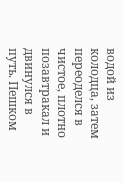водой из колодца, затем переоделся в чистое, плотно позавтракал и двинулся в путь. Пешком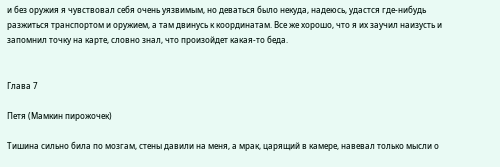и без оружия я чувствовал себя очень уязвимым, но деваться было некуда, надеюсь, удастся где‑нибудь разжиться транспортом и оружием, а там двинусь к координатам. Все же хорошо, что я их заучил наизусть и запомнил точку на карте, словно знал, что произойдет какая‑то беда.


Глава 7

Петя (Мамкин пирожочек)

Тишина сильно била по мозгам, стены давили на меня, а мрак, царящий в камере, навевал только мысли о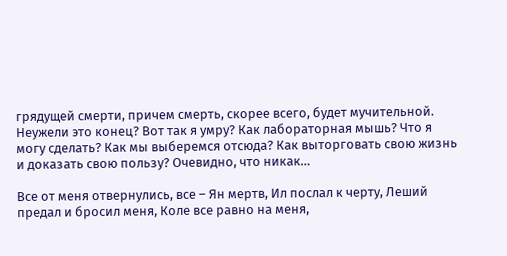грядущей смерти, причем смерть, скорее всего, будет мучительной. Неужели это конец? Вот так я умру? Как лабораторная мышь? Что я могу сделать? Как мы выберемся отсюда? Как выторговать свою жизнь и доказать свою пользу? Очевидно, что никак…

Все от меня отвернулись, все – Ян мертв, Ил послал к черту, Леший предал и бросил меня, Коле все равно на меня,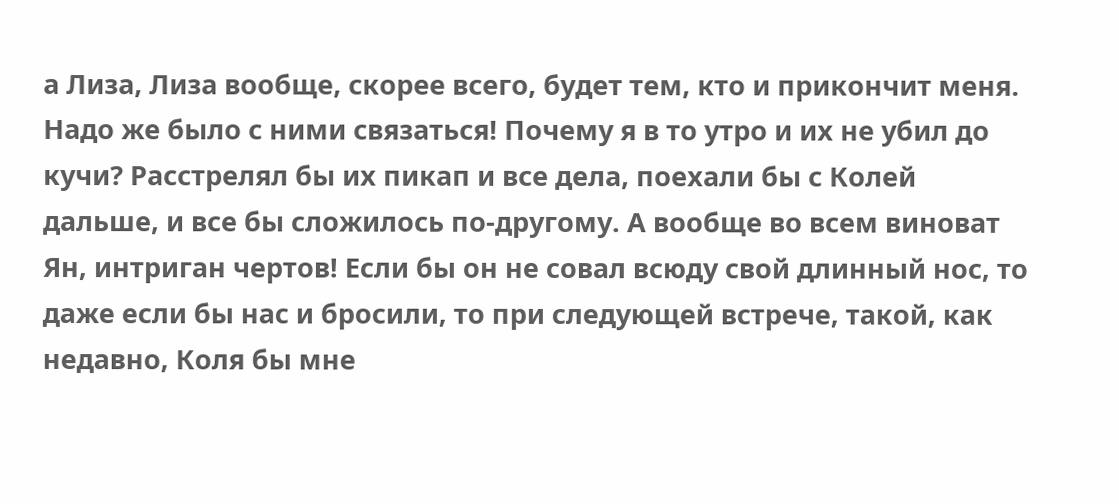а Лиза, Лиза вообще, скорее всего, будет тем, кто и прикончит меня. Надо же было с ними связаться! Почему я в то утро и их не убил до кучи? Расстрелял бы их пикап и все дела, поехали бы с Колей дальше, и все бы сложилось по‑другому. А вообще во всем виноват Ян, интриган чертов! Если бы он не совал всюду свой длинный нос, то даже если бы нас и бросили, то при следующей встрече, такой, как недавно, Коля бы мне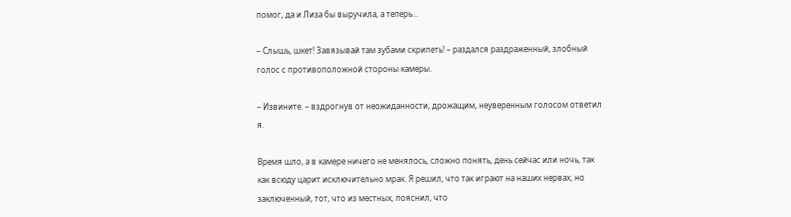помог, да и Лиза бы выручила, а теперь…

– Слышь, шкет! Завязывай там зубами скрипеть! – раздался раздраженный, злобный голос с противоположной стороны камеры.

– Извините. – вздрогнув от неожиданности, дрожащим, неуверенным голосом ответил я.

Время шло, а в камере ничего не менялось, сложно понять, день сейчас или ночь, так как всюду царит исключительно мрак. Я решил, что так играют на наших нервах, но заключенный, тот, что из местных, пояснил, что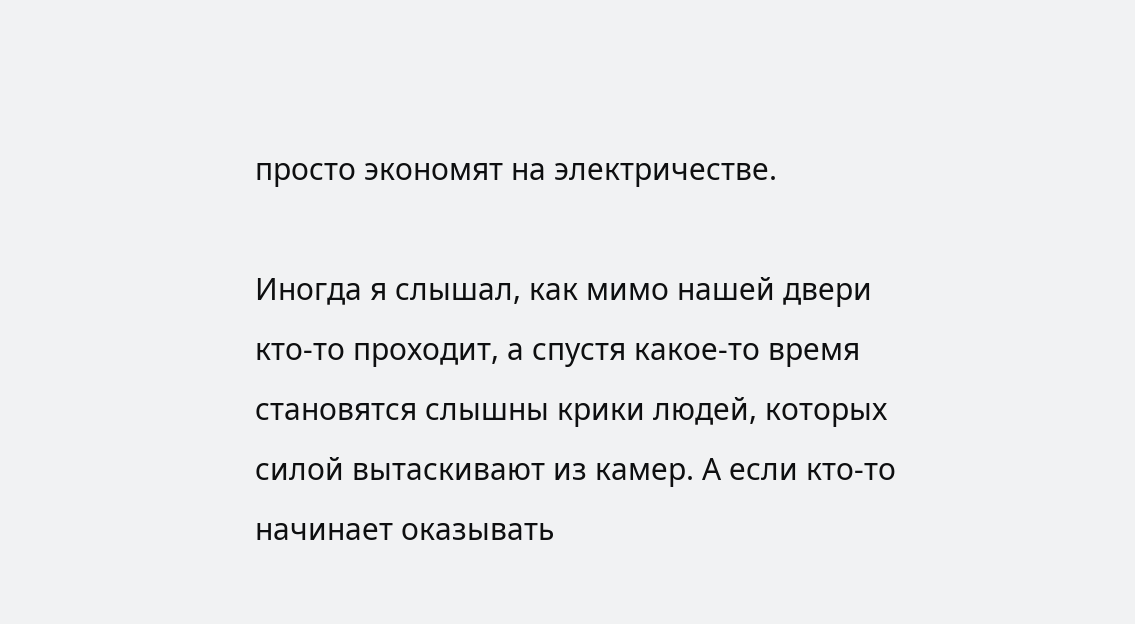просто экономят на электричестве.

Иногда я слышал, как мимо нашей двери кто‑то проходит, а спустя какое‑то время становятся слышны крики людей, которых силой вытаскивают из камер. А если кто‑то начинает оказывать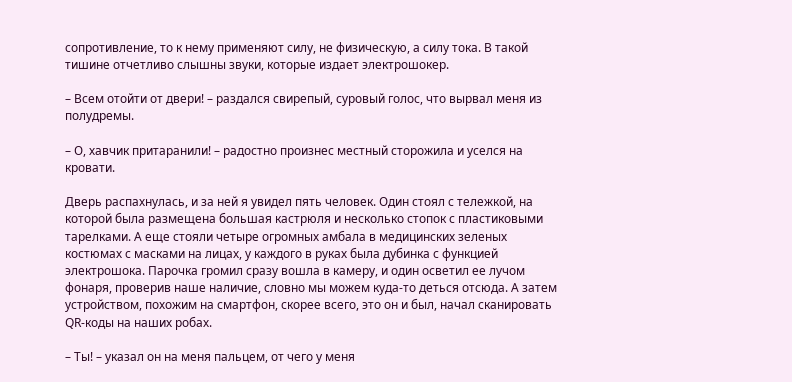сопротивление, то к нему применяют силу, не физическую, а силу тока. В такой тишине отчетливо слышны звуки, которые издает электрошокер.

– Всем отойти от двери! – раздался свирепый, суровый голос, что вырвал меня из полудремы.

– О, хавчик притаранили! – радостно произнес местный сторожила и уселся на кровати.

Дверь распахнулась, и за ней я увидел пять человек. Один стоял с тележкой, на которой была размещена большая кастрюля и несколько стопок с пластиковыми тарелками. А еще стояли четыре огромных амбала в медицинских зеленых костюмах с масками на лицах, у каждого в руках была дубинка с функцией электрошока. Парочка громил сразу вошла в камеру, и один осветил ее лучом фонаря, проверив наше наличие, словно мы можем куда‑то деться отсюда. А затем устройством, похожим на смартфон, скорее всего, это он и был, начал сканировать QR‑коды на наших робах.

– Ты! – указал он на меня пальцем, от чего у меня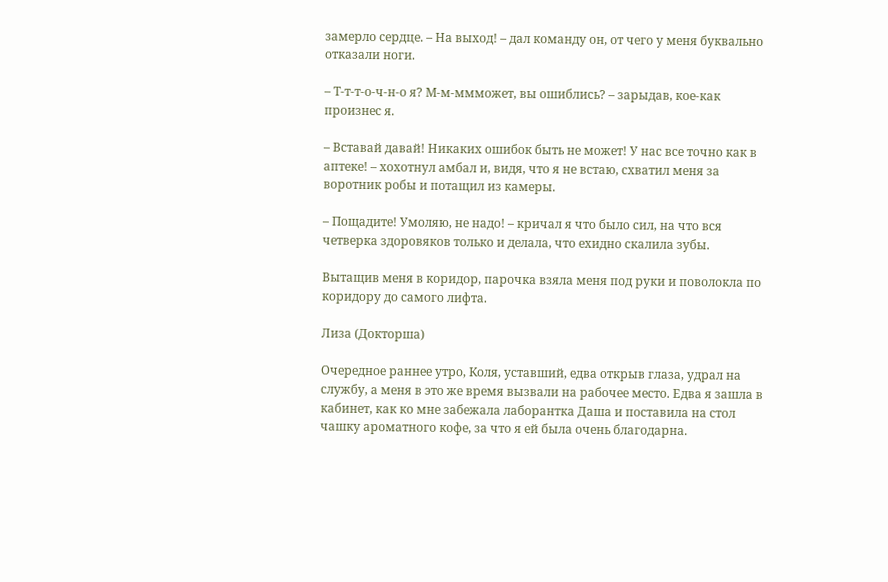замерло сердце. – На выход! – дал команду он, от чего у меня буквально отказали ноги.

– Т‑т‑т‑о‑ч‑н‑о я? М‑м‑ммможет, вы ошиблись? – зарыдав, кое‑как произнес я.

– Вставай давай! Никаких ошибок быть не может! У нас все точно как в аптеке! – хохотнул амбал и, видя, что я не встаю, схватил меня за воротник робы и потащил из камеры.

– Пощадите! Умоляю, не надо! – кричал я что было сил, на что вся четверка здоровяков только и делала, что ехидно скалила зубы.

Вытащив меня в коридор, парочка взяла меня под руки и поволокла по коридору до самого лифта.

Лиза (Докторша)

Очередное раннее утро, Коля, уставший, едва открыв глаза, удрал на службу, а меня в это же время вызвали на рабочее место. Едва я зашла в кабинет, как ко мне забежала лаборантка Даша и поставила на стол чашку ароматного кофе, за что я ей была очень благодарна.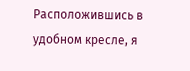Расположившись в удобном кресле, я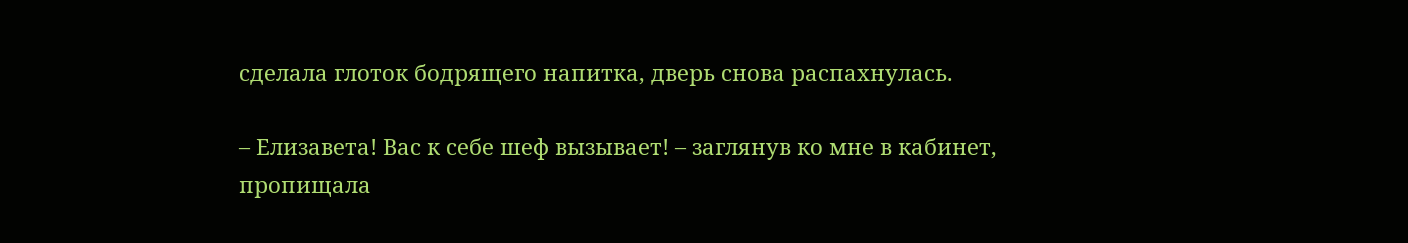сделала глоток бодрящего напитка, дверь снова распахнулась.

– Елизавета! Вас к себе шеф вызывает! – заглянув ко мне в кабинет, пропищала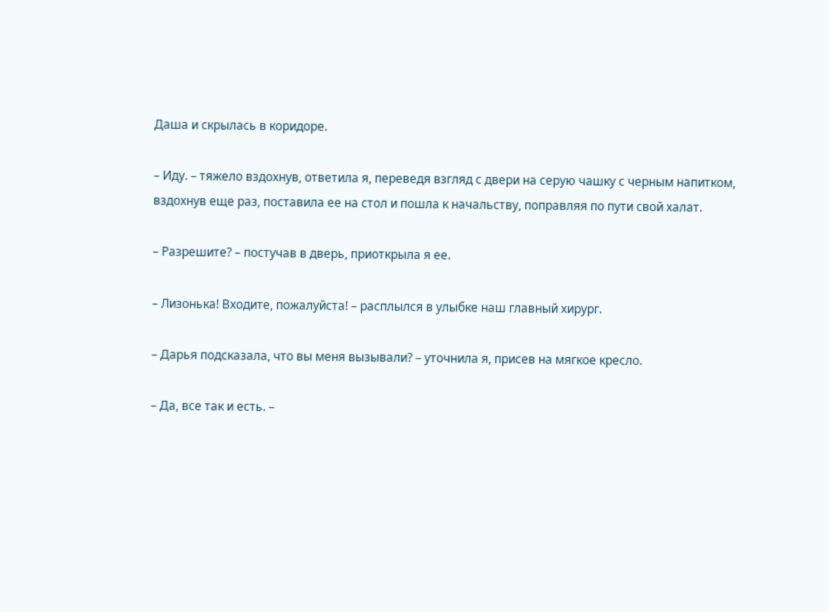Даша и скрылась в коридоре.

– Иду. – тяжело вздохнув, ответила я, переведя взгляд с двери на серую чашку с черным напитком, вздохнув еще раз, поставила ее на стол и пошла к начальству, поправляя по пути свой халат.

– Разрешите? – постучав в дверь, приоткрыла я ее.

– Лизонька! Входите, пожалуйста! – расплылся в улыбке наш главный хирург.

– Дарья подсказала, что вы меня вызывали? – уточнила я, присев на мягкое кресло.

– Да, все так и есть. –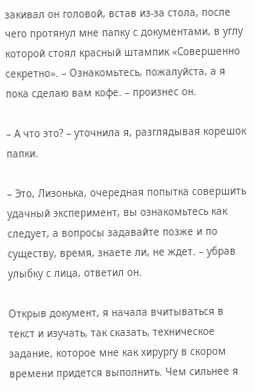закивал он головой, встав из‑за стола, после чего протянул мне папку с документами, в углу которой стоял красный штампик «Совершенно секретно». – Ознакомьтесь, пожалуйста, а я пока сделаю вам кофе. – произнес он.

– А что это? – уточнила я, разглядывая корешок папки.

– Это, Лизонька, очередная попытка совершить удачный эксперимент, вы ознакомьтесь как следует, а вопросы задавайте позже и по существу, время, знаете ли, не ждет. – убрав улыбку с лица, ответил он.

Открыв документ, я начала вчитываться в текст и изучать, так сказать, техническое задание, которое мне как хирургу в скором времени придется выполнить. Чем сильнее я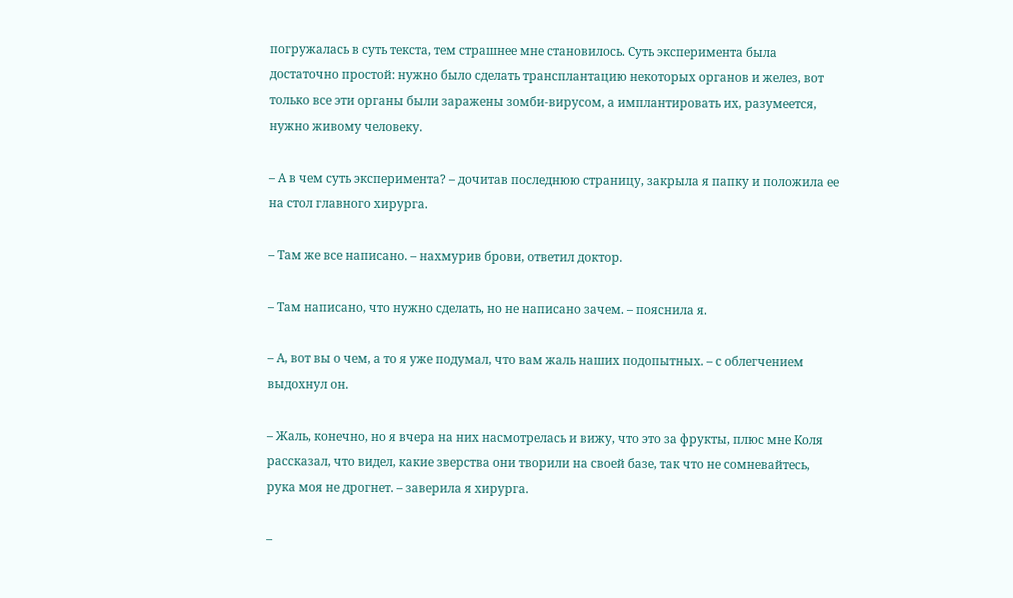погружалась в суть текста, тем страшнее мне становилось. Суть эксперимента была достаточно простой: нужно было сделать трансплантацию некоторых органов и желез, вот только все эти органы были заражены зомби‑вирусом, а имплантировать их, разумеется, нужно живому человеку.

– А в чем суть эксперимента? – дочитав последнюю страницу, закрыла я папку и положила ее на стол главного хирурга.

– Там же все написано. – нахмурив брови, ответил доктор.

– Там написано, что нужно сделать, но не написано зачем. – пояснила я.

– А, вот вы о чем, а то я уже подумал, что вам жаль наших подопытных. – с облегчением выдохнул он.

– Жаль, конечно, но я вчера на них насмотрелась и вижу, что это за фрукты, плюс мне Коля рассказал, что видел, какие зверства они творили на своей базе, так что не сомневайтесь, рука моя не дрогнет. – заверила я хирурга.

–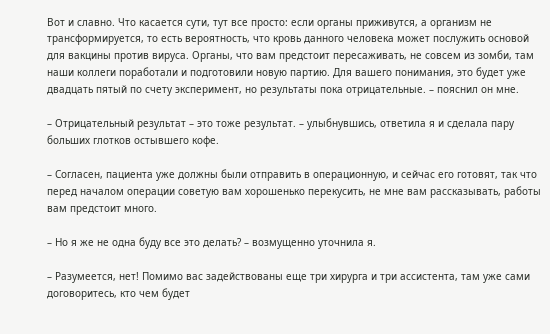Вот и славно. Что касается сути, тут все просто: если органы приживутся, а организм не трансформируется, то есть вероятность, что кровь данного человека может послужить основой для вакцины против вируса. Органы, что вам предстоит пересаживать, не совсем из зомби, там наши коллеги поработали и подготовили новую партию. Для вашего понимания, это будет уже двадцать пятый по счету эксперимент, но результаты пока отрицательные. – пояснил он мне.

– Отрицательный результат – это тоже результат. – улыбнувшись, ответила я и сделала пару больших глотков остывшего кофе.

– Согласен, пациента уже должны были отправить в операционную, и сейчас его готовят, так что перед началом операции советую вам хорошенько перекусить, не мне вам рассказывать, работы вам предстоит много.

– Но я же не одна буду все это делать? – возмущенно уточнила я.

– Разумеется, нет! Помимо вас задействованы еще три хирурга и три ассистента, там уже сами договоритесь, кто чем будет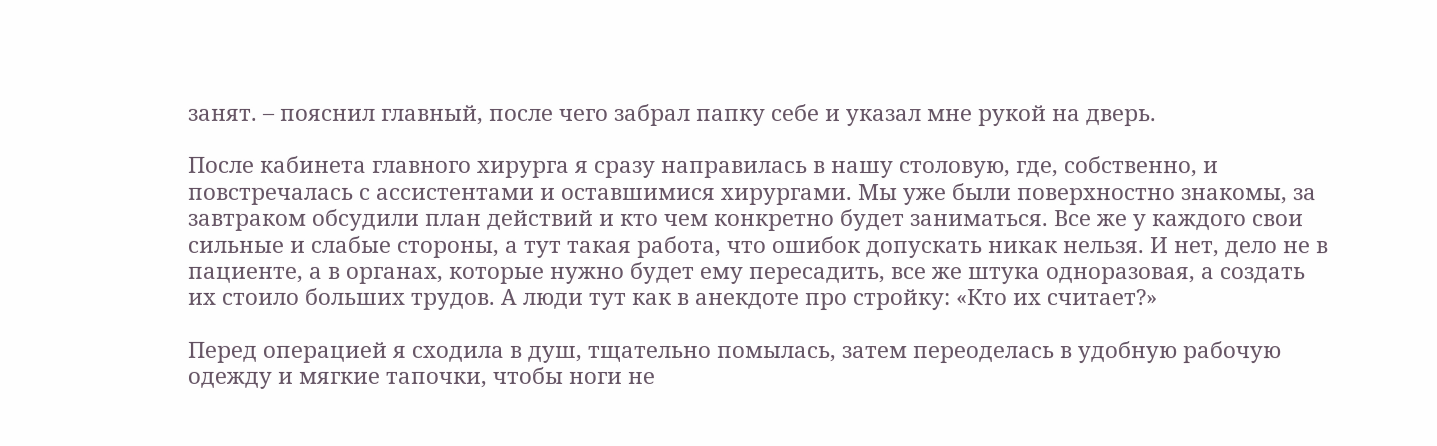занят. – пояснил главный, после чего забрал папку себе и указал мне рукой на дверь.

После кабинета главного хирурга я сразу направилась в нашу столовую, где, собственно, и повстречалась с ассистентами и оставшимися хирургами. Мы уже были поверхностно знакомы, за завтраком обсудили план действий и кто чем конкретно будет заниматься. Все же у каждого свои сильные и слабые стороны, а тут такая работа, что ошибок допускать никак нельзя. И нет, дело не в пациенте, а в органах, которые нужно будет ему пересадить, все же штука одноразовая, а создать их стоило больших трудов. А люди тут как в анекдоте про стройку: «Кто их считает?»

Перед операцией я сходила в душ, тщательно помылась, затем переоделась в удобную рабочую одежду и мягкие тапочки, чтобы ноги не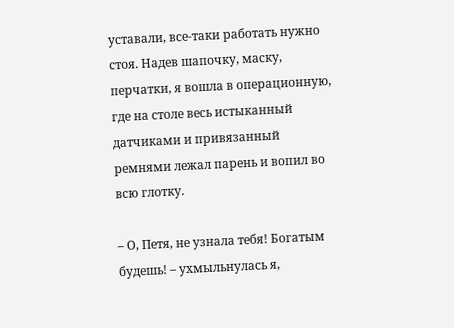уставали, все‑таки работать нужно стоя. Надев шапочку, маску, перчатки, я вошла в операционную, где на столе весь истыканный датчиками и привязанный ремнями лежал парень и вопил во всю глотку.

– О, Петя, не узнала тебя! Богатым будешь! – ухмыльнулась я,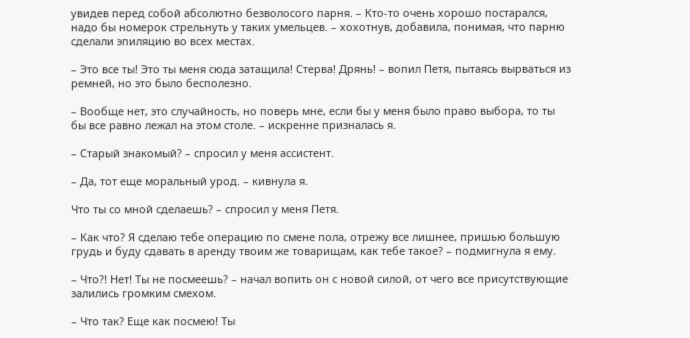увидев перед собой абсолютно безволосого парня. – Кто‑то очень хорошо постарался, надо бы номерок стрельнуть у таких умельцев. – хохотнув, добавила, понимая, что парню сделали эпиляцию во всех местах.

– Это все ты! Это ты меня сюда затащила! Стерва! Дрянь! – вопил Петя, пытаясь вырваться из ремней, но это было бесполезно.

– Вообще нет, это случайность, но поверь мне, если бы у меня было право выбора, то ты бы все равно лежал на этом столе. – искренне призналась я.

– Старый знакомый? – спросил у меня ассистент.

– Да, тот еще моральный урод. – кивнула я.

Что ты со мной сделаешь? – спросил у меня Петя.

– Как что? Я сделаю тебе операцию по смене пола, отрежу все лишнее, пришью большую грудь и буду сдавать в аренду твоим же товарищам, как тебе такое? – подмигнула я ему.

– Что?! Нет! Ты не посмеешь? – начал вопить он с новой силой, от чего все присутствующие залились громким смехом.

– Что так? Еще как посмею! Ты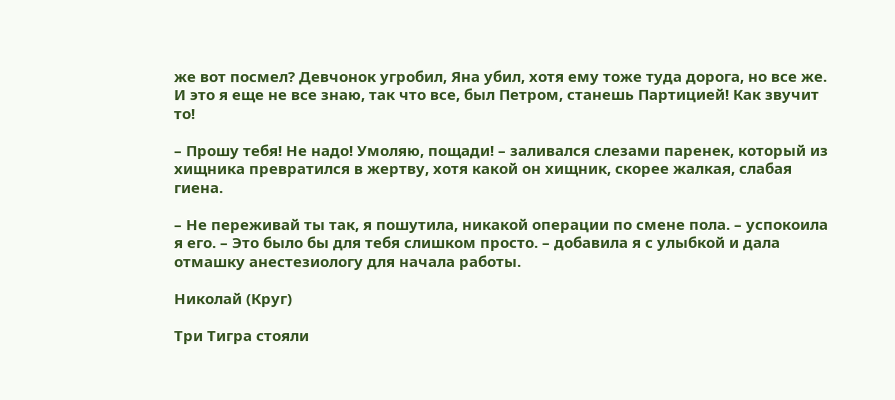же вот посмел? Девчонок угробил, Яна убил, хотя ему тоже туда дорога, но все же. И это я еще не все знаю, так что все, был Петром, станешь Партицией! Как звучит то!

– Прошу тебя! Не надо! Умоляю, пощади! – заливался слезами паренек, который из хищника превратился в жертву, хотя какой он хищник, скорее жалкая, слабая гиена.

– Не переживай ты так, я пошутила, никакой операции по смене пола. – успокоила я его. – Это было бы для тебя слишком просто. – добавила я с улыбкой и дала отмашку анестезиологу для начала работы.

Николай (Круг)

Три Тигра стояли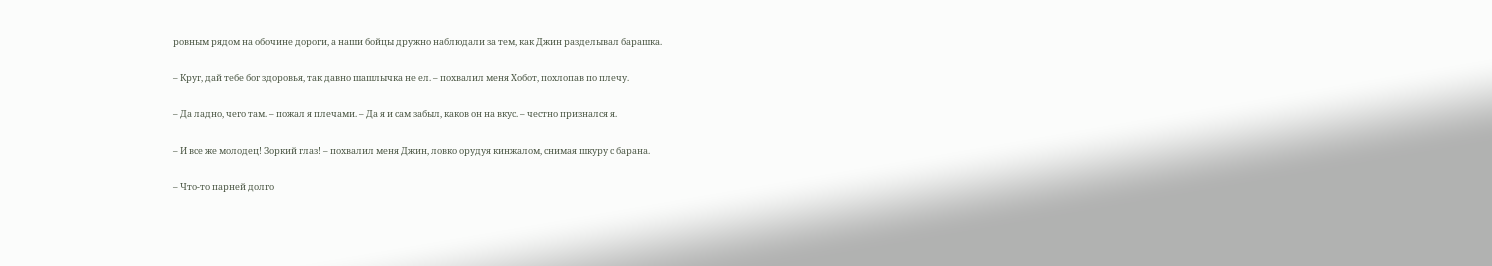ровным рядом на обочине дороги, а наши бойцы дружно наблюдали за тем, как Джин разделывал барашка.

– Круг, дай тебе бог здоровья, так давно шашлычка не ел. – похвалил меня Хобот, похлопав по плечу.

– Да ладно, чего там. – пожал я плечами. – Да я и сам забыл, каков он на вкус. – честно признался я.

– И все же молодец! Зоркий глаз! – похвалил меня Джин, ловко орудуя кинжалом, снимая шкуру с барана.

– Что‑то парней долго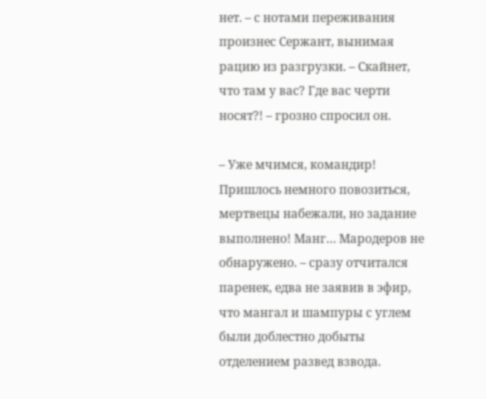нет. – с нотами переживания произнес Сержант, вынимая рацию из разгрузки. – Скайнет, что там у вас? Где вас черти носят?! – грозно спросил он.

– Уже мчимся, командир! Пришлось немного повозиться, мертвецы набежали, но задание выполнено! Манг… Мародеров не обнаружено. – сразу отчитался паренек, едва не заявив в эфир, что мангал и шампуры с углем были доблестно добыты отделением развед взвода.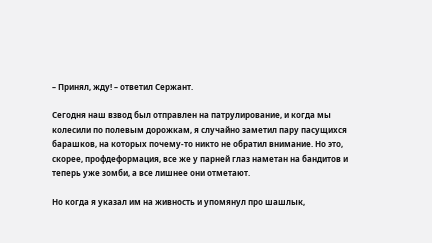– Принял, жду! – ответил Сержант.

Сегодня наш взвод был отправлен на патрулирование, и когда мы колесили по полевым дорожкам, я случайно заметил пару пасущихся барашков, на которых почему‑то никто не обратил внимание. Но это, скорее, профдеформация, все же у парней глаз наметан на бандитов и теперь уже зомби, а все лишнее они отметают.

Но когда я указал им на живность и упомянул про шашлык,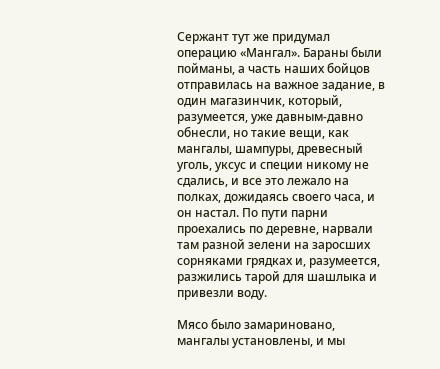Сержант тут же придумал операцию «Мангал». Бараны были пойманы, а часть наших бойцов отправилась на важное задание, в один магазинчик, который, разумеется, уже давным‑давно обнесли, но такие вещи, как мангалы, шампуры, древесный уголь, уксус и специи никому не сдались, и все это лежало на полках, дожидаясь своего часа, и он настал. По пути парни проехались по деревне, нарвали там разной зелени на заросших сорняками грядках и, разумеется, разжились тарой для шашлыка и привезли воду.

Мясо было замариновано, мангалы установлены, и мы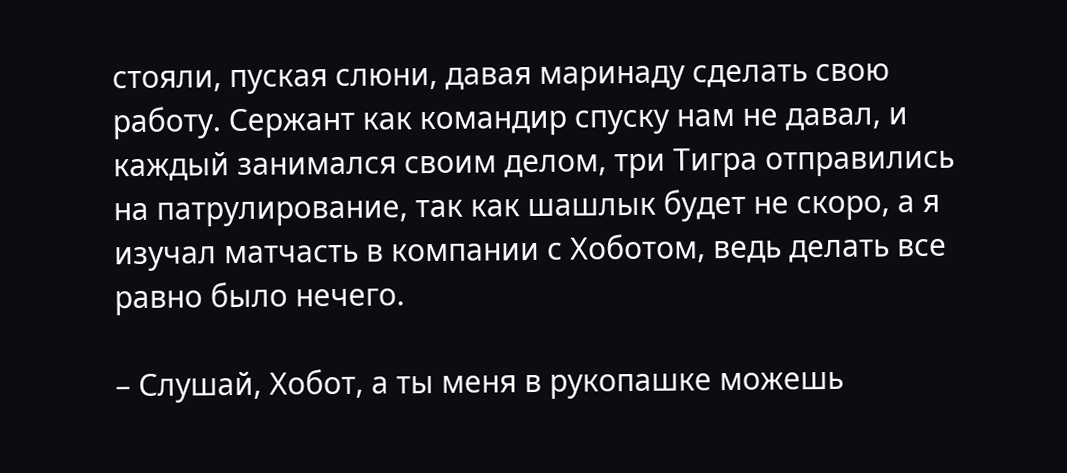стояли, пуская слюни, давая маринаду сделать свою работу. Сержант как командир спуску нам не давал, и каждый занимался своим делом, три Тигра отправились на патрулирование, так как шашлык будет не скоро, а я изучал матчасть в компании с Хоботом, ведь делать все равно было нечего.

– Слушай, Хобот, а ты меня в рукопашке можешь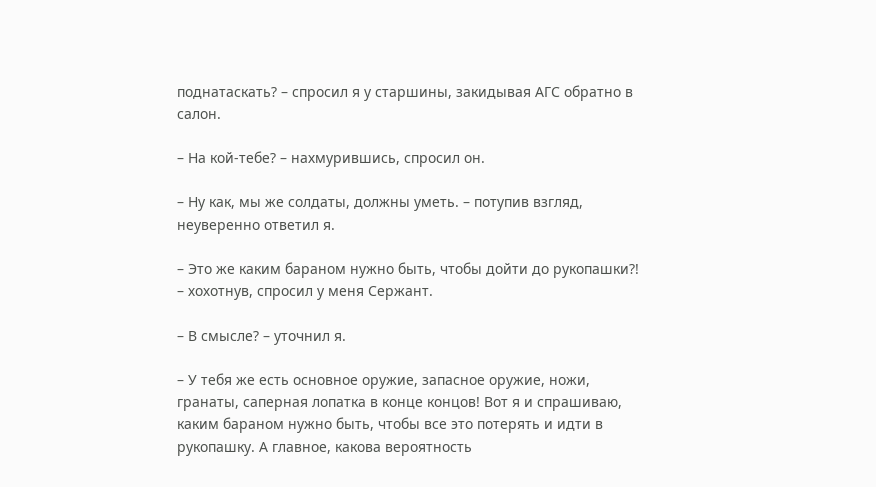поднатаскать? – спросил я у старшины, закидывая АГС обратно в салон.

– На кой‑тебе? – нахмурившись, спросил он.

– Ну как, мы же солдаты, должны уметь. – потупив взгляд, неуверенно ответил я.

– Это же каким бараном нужно быть, чтобы дойти до рукопашки?! – хохотнув, спросил у меня Сержант.

– В смысле? – уточнил я.

– У тебя же есть основное оружие, запасное оружие, ножи, гранаты, саперная лопатка в конце концов! Вот я и спрашиваю, каким бараном нужно быть, чтобы все это потерять и идти в рукопашку. А главное, какова вероятность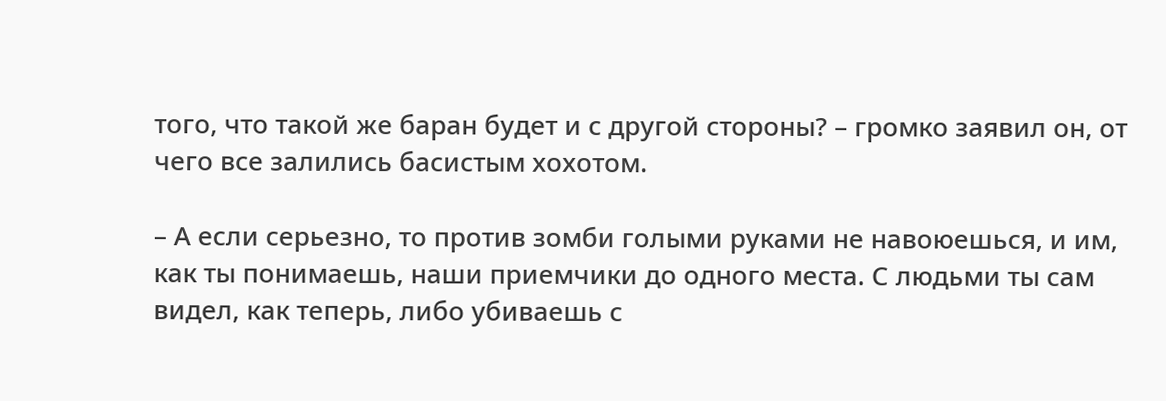того, что такой же баран будет и с другой стороны? – громко заявил он, от чего все залились басистым хохотом.

– А если серьезно, то против зомби голыми руками не навоюешься, и им, как ты понимаешь, наши приемчики до одного места. С людьми ты сам видел, как теперь, либо убиваешь с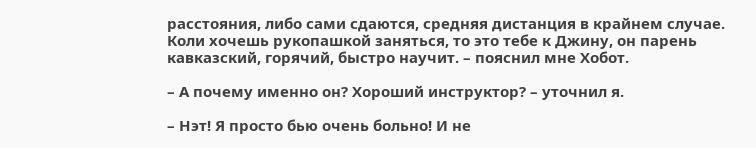расстояния, либо сами сдаются, средняя дистанция в крайнем случае. Коли хочешь рукопашкой заняться, то это тебе к Джину, он парень кавказский, горячий, быстро научит. – пояснил мне Хобот.

– А почему именно он? Хороший инструктор? – уточнил я.

– Нэт! Я просто бью очень больно! И не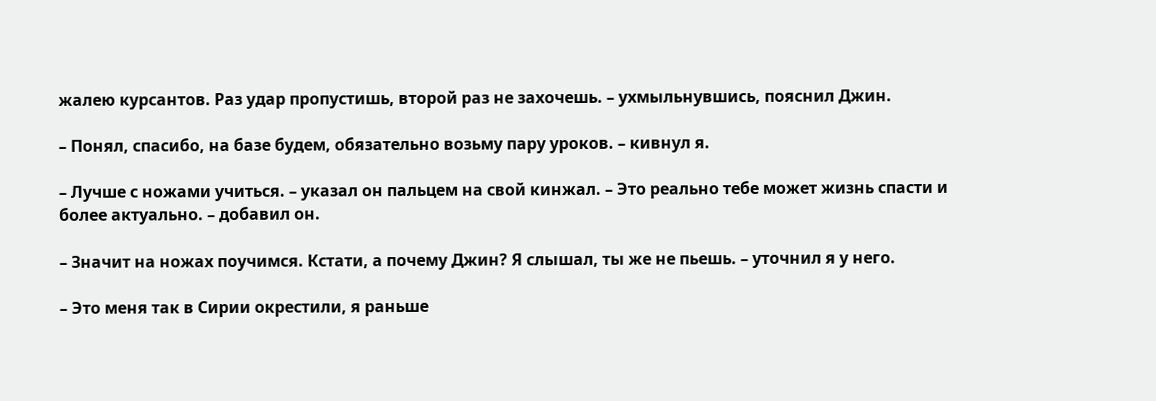жалею курсантов. Раз удар пропустишь, второй раз не захочешь. – ухмыльнувшись, пояснил Джин.

– Понял, спасибо, на базе будем, обязательно возьму пару уроков. – кивнул я.

– Лучше с ножами учиться. – указал он пальцем на свой кинжал. – Это реально тебе может жизнь спасти и более актуально. – добавил он.

– Значит на ножах поучимся. Кстати, а почему Джин? Я слышал, ты же не пьешь. – уточнил я у него.

– Это меня так в Сирии окрестили, я раньше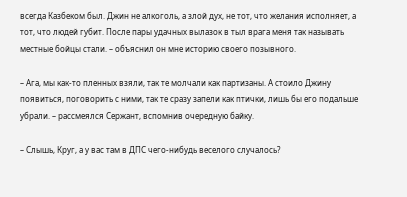всегда Казбеком был. Джин не алкоголь, а злой дух, не тот, что желания исполняет, а тот, что людей губит. После пары удачных вылазок в тыл врага меня так называть местные бойцы стали. – объяснил он мне историю своего позывного.

– Ага, мы как‑то пленных взяли, так те молчали как партизаны. А стоило Джину появиться, поговорить с ними, так те сразу запели как птички, лишь бы его подальше убрали. – рассмеялся Сержант, вспомнив очередную байку.

– Слышь, Круг, а у вас там в ДПС чего‑нибудь веселого случалось?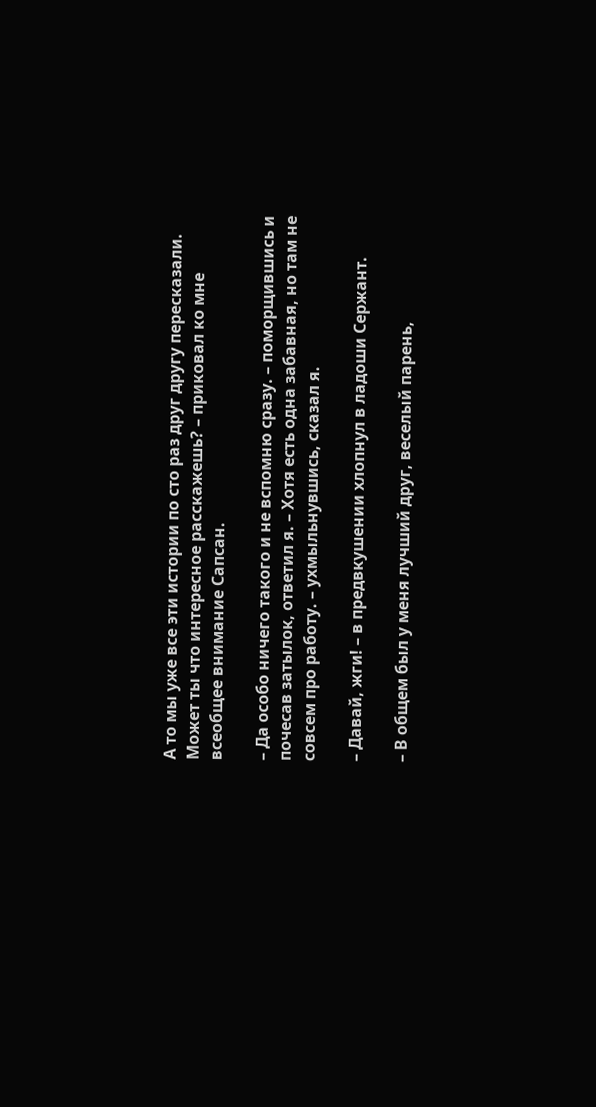А то мы уже все эти истории по сто раз друг другу пересказали. Может ты что интересное расскажешь? – приковал ко мне всеобщее внимание Сапсан.

– Да особо ничего такого и не вспомню сразу. – поморщившись и почесав затылок, ответил я. – Хотя есть одна забавная, но там не совсем про работу. – ухмыльнувшись, сказал я.

– Давай, жги! – в предвкушении хлопнул в ладоши Сержант.

– В общем был у меня лучший друг, веселый парень,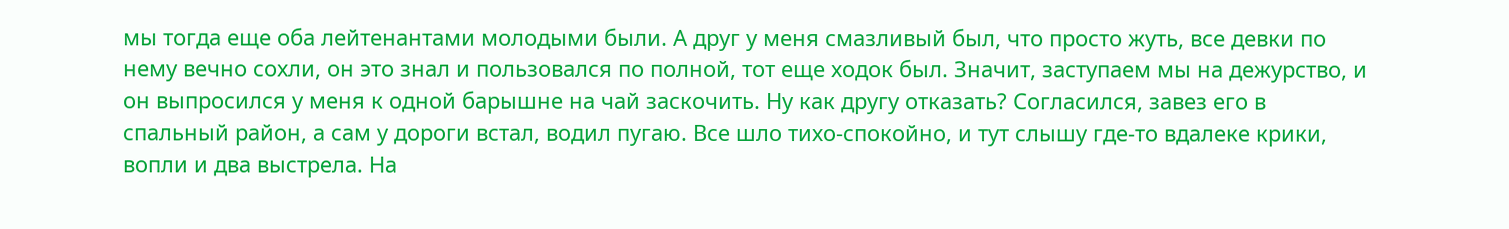мы тогда еще оба лейтенантами молодыми были. А друг у меня смазливый был, что просто жуть, все девки по нему вечно сохли, он это знал и пользовался по полной, тот еще ходок был. Значит, заступаем мы на дежурство, и он выпросился у меня к одной барышне на чай заскочить. Ну как другу отказать? Согласился, завез его в спальный район, а сам у дороги встал, водил пугаю. Все шло тихо‑спокойно, и тут слышу где‑то вдалеке крики, вопли и два выстрела. На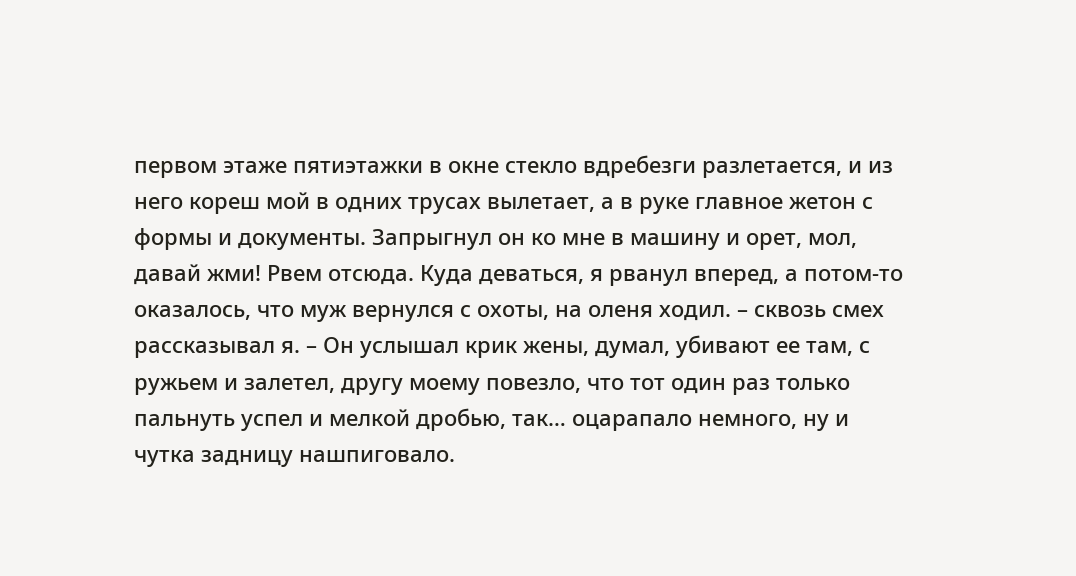первом этаже пятиэтажки в окне стекло вдребезги разлетается, и из него кореш мой в одних трусах вылетает, а в руке главное жетон с формы и документы. Запрыгнул он ко мне в машину и орет, мол, давай жми! Рвем отсюда. Куда деваться, я рванул вперед, а потом‑то оказалось, что муж вернулся с охоты, на оленя ходил. – сквозь смех рассказывал я. – Он услышал крик жены, думал, убивают ее там, с ружьем и залетел, другу моему повезло, что тот один раз только пальнуть успел и мелкой дробью, так… оцарапало немного, ну и чутка задницу нашпиговало.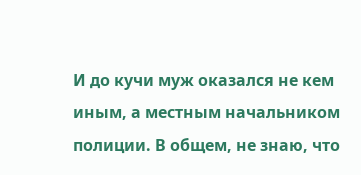И до кучи муж оказался не кем иным, а местным начальником полиции. В общем, не знаю, что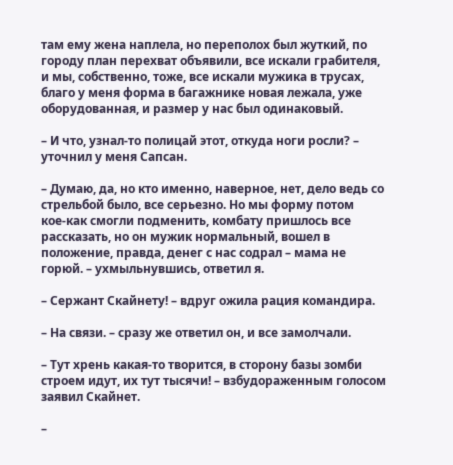там ему жена наплела, но переполох был жуткий, по городу план перехват объявили, все искали грабителя, и мы, собственно, тоже, все искали мужика в трусах, благо у меня форма в багажнике новая лежала, уже оборудованная, и размер у нас был одинаковый.

– И что, узнал‑то полицай этот, откуда ноги росли? – уточнил у меня Сапсан.

– Думаю, да, но кто именно, наверное, нет, дело ведь со стрельбой было, все серьезно. Но мы форму потом кое‑как смогли подменить, комбату пришлось все рассказать, но он мужик нормальный, вошел в положение, правда, денег с нас содрал – мама не горюй. – ухмыльнувшись, ответил я.

– Сержант Скайнету! – вдруг ожила рация командира.

– На связи. – сразу же ответил он, и все замолчали.

– Тут хрень какая‑то творится, в сторону базы зомби строем идут, их тут тысячи! – взбудораженным голосом заявил Скайнет.

–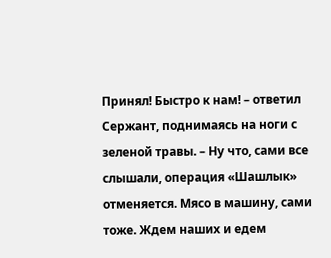Принял! Быстро к нам! – ответил Сержант, поднимаясь на ноги с зеленой травы. – Ну что, сами все слышали, операция «Шашлык» отменяется. Мясо в машину, сами тоже. Ждем наших и едем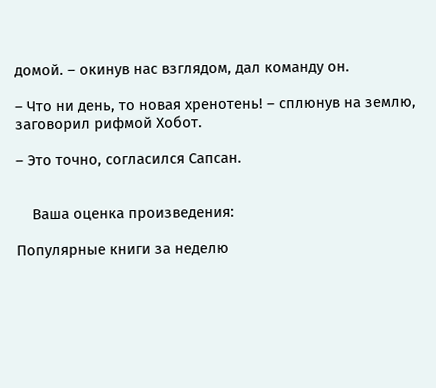домой. – окинув нас взглядом, дал команду он.

– Что ни день, то новая хренотень! – сплюнув на землю, заговорил рифмой Хобот.

– Это точно, согласился Сапсан.


    Ваша оценка произведения:

Популярные книги за неделю